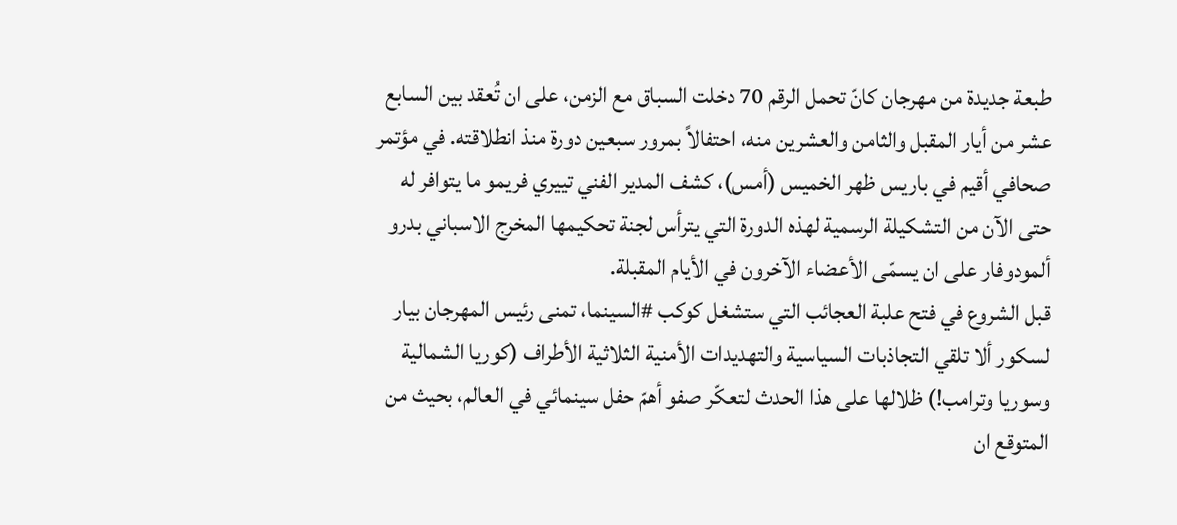طبعة جديدة من مهرجان كانّ تحمل الرقم 70 دخلت السباق مع الزمن، على ان تُعقد بين السابع عشر من أيار المقبل والثامن والعشرين منه، احتفالاً بمرور سبعين دورة منذ انطلاقته. في مؤتمر صحافي أقيم في باريس ظهر الخميس (أمس)، كشف المدير الفني تييري فريمو ما يتوافر له حتى الآن من التشكيلة الرسمية لهذه الدورة التي يترأس لجنة تحكيمها المخرج الاسباني بدرو ألمودوفار على ان يسمّى الأعضاء الآخرون في الأيام المقبلة.
قبل الشروع في فتح علبة العجائب التي ستشغل كوكب #السينما، تمنى رئيس المهرجان بيار لسكور ألا تلقي التجاذبات السياسية والتهديدات الأمنية الثلاثية الأطراف (كوريا الشمالية وسوريا وترامب!) ظلالها على هذا الحدث لتعكّر صفو أهمّ حفل سينمائي في العالم، بحيث من المتوقع ان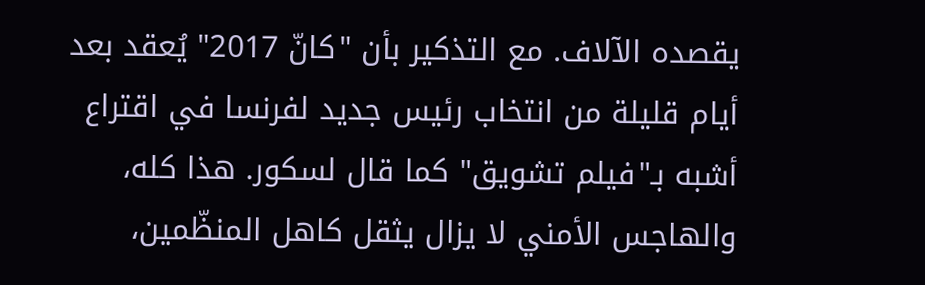يقصده الآلاف. مع التذكير بأن "كانّ 2017" يُعقد بعد أيام قليلة من انتخاب رئيس جديد لفرنسا في اقتراع أشبه بـ"فيلم تشويق" كما قال لسكور. هذا كله، والهاجس الأمني لا يزال يثقل كاهل المنظّمين،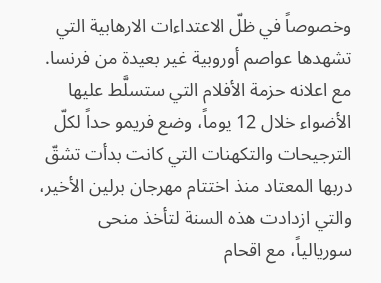وخصوصاً في ظلّ الاعتداءات الارهابية التي تشهدها عواصم أوروبية غير بعيدة من فرنسا.
مع اعلانه حزمة الأفلام التي ستسلَّط عليها الأضواء خلال 12 يوماً، وضع فريمو حداً لكلّ الترجيحات والتكهنات التي كانت بدأت تشقّ دربها المعتاد منذ اختتام مهرجان برلين الأخير، والتي ازدادت هذه السنة لتأخذ منحى سوريالياً، مع اقحام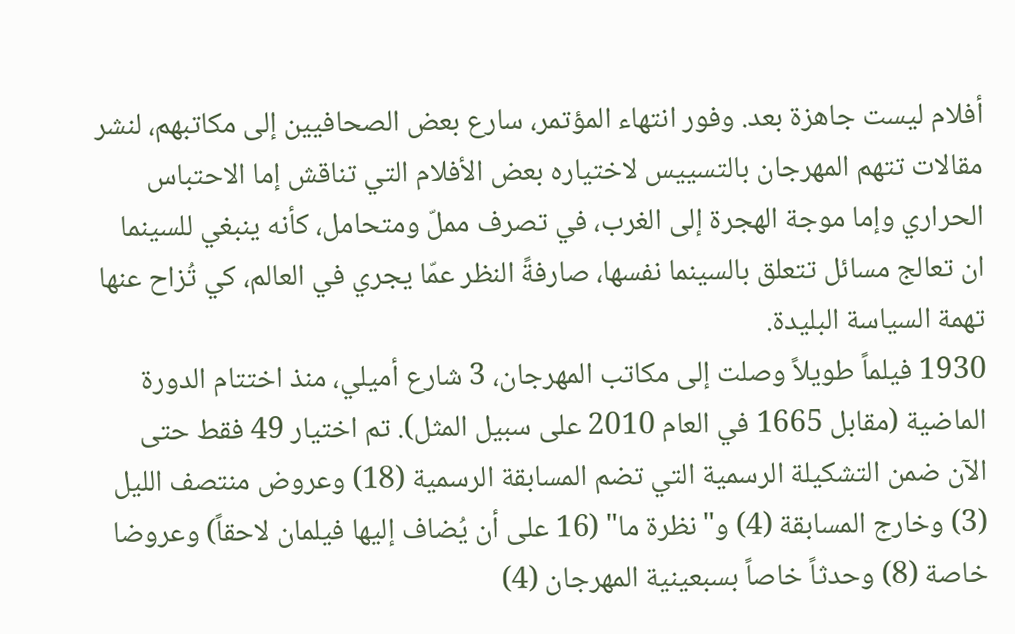أفلام ليست جاهزة بعد. وفور انتهاء المؤتمر، سارع بعض الصحافيين إلى مكاتبهم، لنشر مقالات تتهم المهرجان بالتسييس لاختياره بعض الأفلام التي تناقش إما الاحتباس الحراري وإما موجة الهجرة إلى الغرب، في تصرف مملّ ومتحامل، كأنه ينبغي للسينما ان تعالج مسائل تتعلق بالسينما نفسها، صارفةً النظر عمّا يجري في العالم، كي تُزاح عنها تهمة السياسة البليدة.
1930 فيلماً طويلاً وصلت إلى مكاتب المهرجان، 3 شارع أميلي، منذ اختتام الدورة الماضية (مقابل 1665 في العام 2010 على سبيل المثل). تم اختيار 49 فقط حتى الآن ضمن التشكيلة الرسمية التي تضم المسابقة الرسمية (18) وعروض منتصف الليل (3) وخارج المسابقة (4) و"نظرة ما" (16 على أن يُضاف إليها فيلمان لاحقاً) وعروضا خاصة (8) وحدثاً خاصاً بسبعينية المهرجان (4)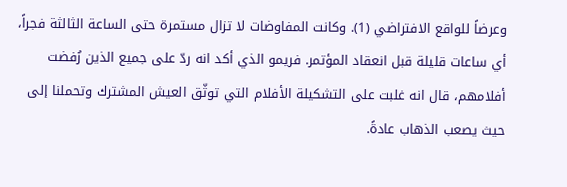وعرضاً للواقع الافتراضي (1). وكانت المفاوضات لا تزال مستمرة حتى الساعة الثالثة فجراً، أي ساعات قليلة قبل انعقاد المؤتمر. فريمو الذي أكد انه ردّ على جميع الذين رُفضت أفلامهم، قال انه غلبت على التشكيلة الأفلام التي توثّق العيش المشترك وتحملنا إلى حيث يصعب الذهاب عادةً.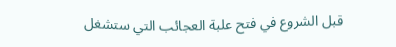قبل الشروع في فتح علبة العجائب التي ستشغل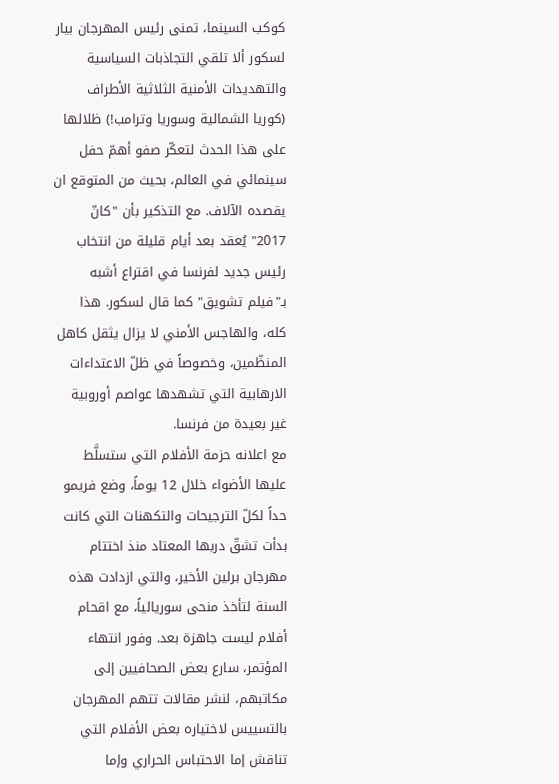كوكب السينما، تمنى رئيس المهرجان بيار لسكور ألا تلقي التجاذبات السياسية والتهديدات الأمنية الثلاثية الأطراف (كوريا الشمالية وسوريا وترامب!) ظلالها على هذا الحدث لتعكّر صفو أهمّ حفل سينمائي في العالم، بحيث من المتوقع ان يقصده الآلاف. مع التذكير بأن "كانّ 2017" يُعقد بعد أيام قليلة من انتخاب رئيس جديد لفرنسا في اقتراع أشبه بـ"فيلم تشويق" كما قال لسكور. هذا كله، والهاجس الأمني لا يزال يثقل كاهل المنظّمين، وخصوصاً في ظلّ الاعتداءات الارهابية التي تشهدها عواصم أوروبية غير بعيدة من فرنسا.
مع اعلانه حزمة الأفلام التي ستسلَّط عليها الأضواء خلال 12 يوماً، وضع فريمو حداً لكلّ الترجيحات والتكهنات التي كانت بدأت تشقّ دربها المعتاد منذ اختتام مهرجان برلين الأخير، والتي ازدادت هذه السنة لتأخذ منحى سوريالياً، مع اقحام أفلام ليست جاهزة بعد. وفور انتهاء المؤتمر، سارع بعض الصحافيين إلى مكاتبهم، لنشر مقالات تتهم المهرجان بالتسييس لاختياره بعض الأفلام التي تناقش إما الاحتباس الحراري وإما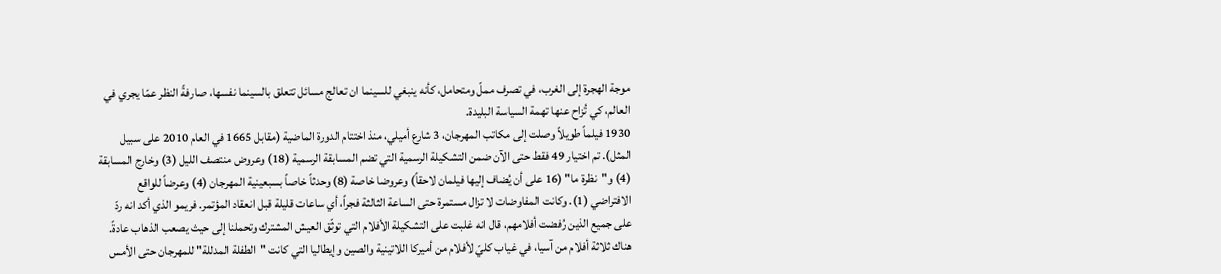موجة الهجرة إلى الغرب، في تصرف مملّ ومتحامل، كأنه ينبغي للسينما ان تعالج مسائل تتعلق بالسينما نفسها، صارفةً النظر عمّا يجري في العالم، كي تُزاح عنها تهمة السياسة البليدة.
1930 فيلماً طويلاً وصلت إلى مكاتب المهرجان، 3 شارع أميلي، منذ اختتام الدورة الماضية (مقابل 1665 في العام 2010 على سبيل المثل). تم اختيار 49 فقط حتى الآن ضمن التشكيلة الرسمية التي تضم المسابقة الرسمية (18) وعروض منتصف الليل (3) وخارج المسابقة (4) و"نظرة ما" (16 على أن يُضاف إليها فيلمان لاحقاً) وعروضا خاصة (8) وحدثاً خاصاً بسبعينية المهرجان (4) وعرضاً للواقع الافتراضي (1). وكانت المفاوضات لا تزال مستمرة حتى الساعة الثالثة فجراً، أي ساعات قليلة قبل انعقاد المؤتمر. فريمو الذي أكد انه ردّ على جميع الذين رُفضت أفلامهم، قال انه غلبت على التشكيلة الأفلام التي توثّق العيش المشترك وتحملنا إلى حيث يصعب الذهاب عادةً.
هناك ثلاثة أفلام من آسيا، في غياب كليّ لأفلام من أميركا اللاتينية والصين وإيطاليا التي كانت "الطفلة المدللة" للمهرجان حتى الأمس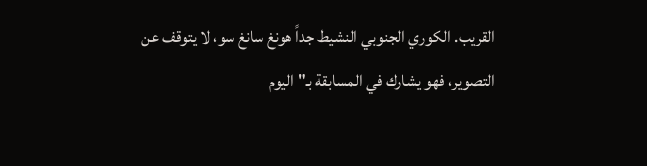القريب. الكوري الجنوبي النشيط جداً هونغ سانغ سو، لا يتوقف عن التصوير، فهو يشارك في المسابقة بـ"اليوم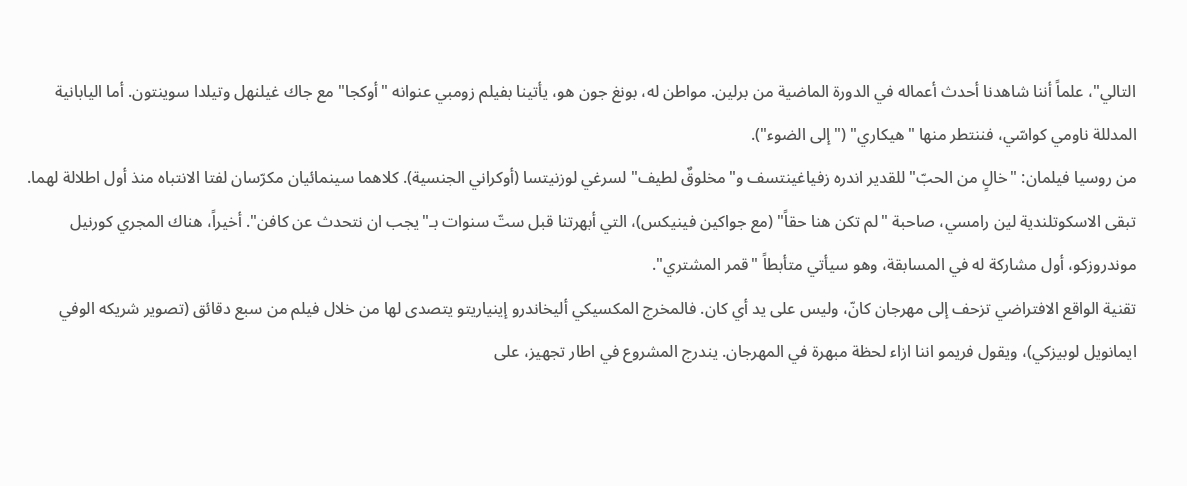التالي"، علماً أننا شاهدنا أحدث أعماله في الدورة الماضية من برلين. مواطن له، بونغ جون هو، يأتينا بفيلم زومبي عنوانه "أوكجا" مع جاك غيلنهل وتيلدا سوينتون. أما اليابانية المدللة ناومي كواسّي، فننتطر منها "هيكاري" ("إلى الضوء").
من روسيا فيلمان: "خالٍ من الحبّ" للقدير اندره زفياغينتسف و"مخلوقٌ لطيف" لسرغي لوزنيتسا (أوكراني الجنسية). كلاهما سينمائيان مكرّسان لفتا الانتباه منذ أول اطلالة لهما. تبقى الاسكوتلندية لين رامسي، صاحبة "لم تكن هنا حقاً" (مع جواكين فينيكس)، التي أبهرتنا قبل ستّ سنوات بـ"يجب ان نتحدث عن كافن". أخيراً، هناك المجري كورنيل موندروزكو، أول مشاركة له في المسابقة، وهو سيأتي متأبطاً "قمر المشتري".
تقنية الواقع الافتراضي تزحف إلى مهرجان كانّ، وليس على يد أي كان. فالمخرج المكسيكي أليخاندرو إينياريتو يتصدى لها من خلال فيلم من سبع دقائق (تصوير شريكه الوفي ايمانويل لوبيزكي)، ويقول فريمو اننا ازاء لحظة مبهرة في المهرجان. يندرج المشروع في اطار تجهيز، على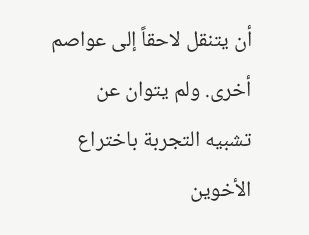أن يتنقل لاحقاً إلى عواصم أخرى. ولم يتوان عن تشبيه التجربة باختراع الأخوين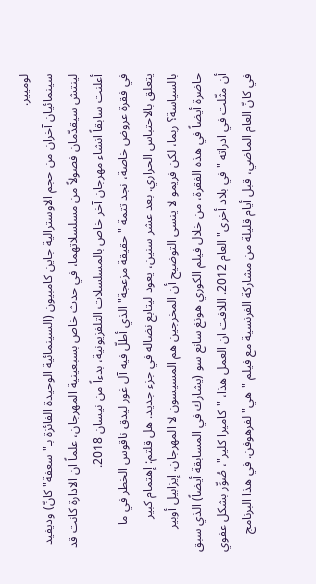لوميير.
سينمائيان آخران من حجم الاوسترالية جاين كامبيون (السينمائية الوحيدة الفائزة بـ"سعفة" كانّ) وديفيد لينتش سيقدّمان فصولاً من مسلسلاتهما، في حدث خاص بسبعينية المهرجان، علماً ان الادارة كانت قد أعلنت سابقاً انشاء مهرجان آخر خاص بالمسلسلات التلفزيونية، بدءاً من نيسان 2018.
في فقرة عروض خاصة، نجد تتمة "حقيقة مزعجة" الذي أطلّ فيه آل غور ليدق ناقوس الخطر في ما يتعلق بالاحتباس الحراري. بعد عشر سنين، يعود ليتابع نضاله في جزء جديد. هل قلتم: إهتمام كبير بالسياسة؟ ربما، لكن فريمو لا ينسى التوضيح أن المخرجين هم المسيسون لا المهرجان. إيزابيل أوبير حاضرة أيضاً في هذه الفقرة، من خلال فيلم الكوري هونغ سانع سو (يشارك في المسابقة أيضاً) الذي سبق أن مثّلت في ادراته "في بلاد أخرى" العام 2012. اللافت ان العمل هذا، "كاميرا كلير"، صُوِّر بشكل عفوي في كانّ العام الماضي، قبل أيام قليلة من مشاركة الفرنسية مع فيلم "هي" لفرهوفن. في هذا البرنامج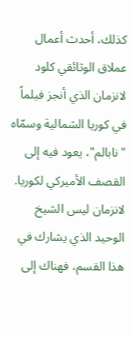كذلك، أحدث أعمال عملاق الوثائقي كلود لانزمان الذي أنجز فيلماً في كوريا الشمالية وسمّاه "نابالم"، يعود فيه إلى القصف الأميركي لكوريا. لانزمان ليس الشيخ الوحيد الذي يشارك في هذا القسم، فهناك إلى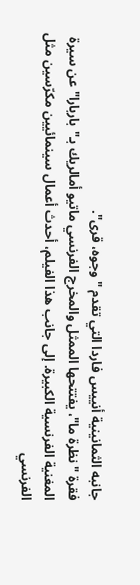جانبه الثمانينية أنييس فاردا التي تقدم "وجوه، قرى".
فقرة "نظرة ما"، يفتتحها الممثل والمخرج الفرنسي ماتيو أمالريك بـ"باربارا" عن سيرة المغنية الفرنسية الكبيرة. إلى جانب هذا الفيلم، أحدث أعمال سينمائيين مكرّسين مثل الفرنسي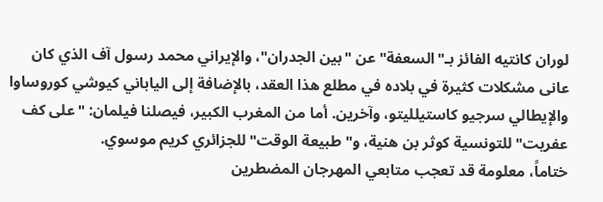لوران كانتيه الفائز بـ"السعفة" عن "بين الجدران"، والإيراني محمد رسول آف الذي كان عانى مشكلات كثيرة في بلاده في مطلع هذا العقد، بالإضافة إلى الياباني كيوشي كوروساوا والإيطالي سرجيو كاستيلليتو، وآخرين. أما من المغرب الكبير، فيصلنا فيلمان: "على كف عفريت" للتونسية كوثر بن هنية، و"طبيعة الوقت" للجزائري كريم موسوي.
ختاماً، معلومة قد تعجب متابعي المهرجان المضطرين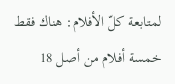لمتابعة كلّ الأفلام: هناك فقط خمسة أفلام من أصل 18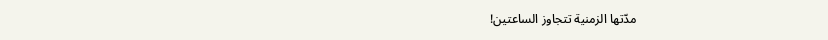مدّتها الزمنية تتجاوز الساعتين!